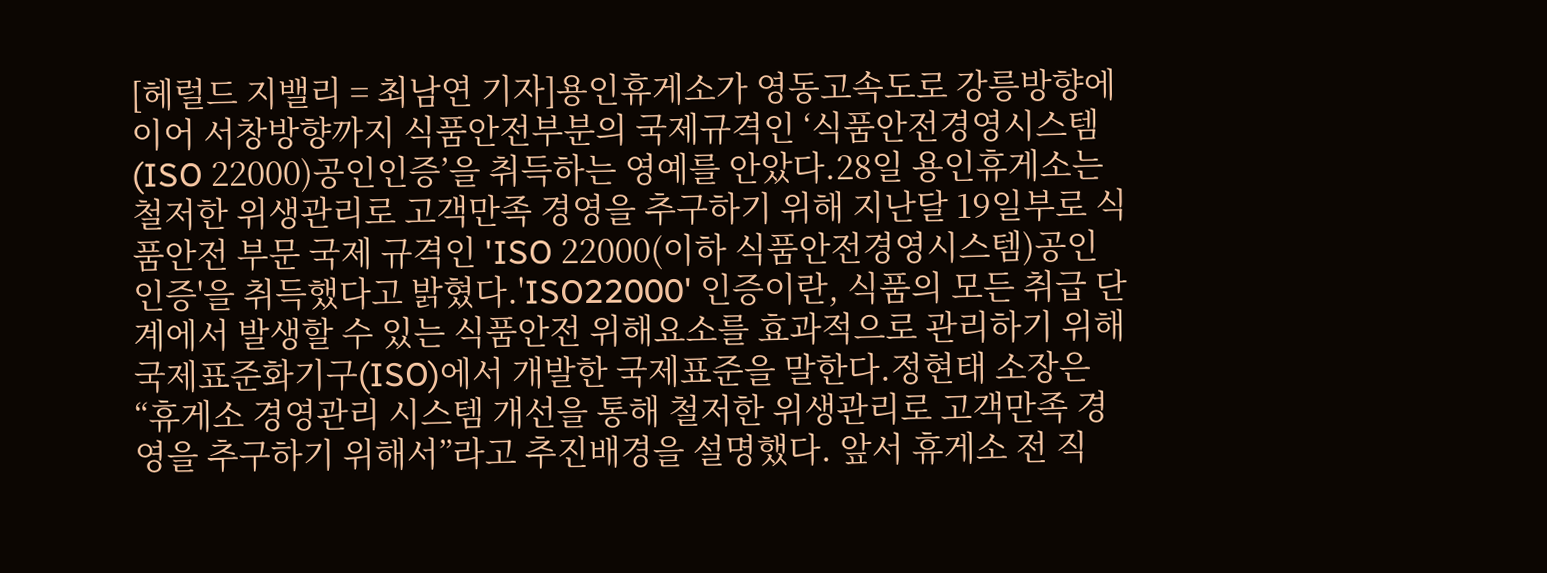[헤럴드 지밸리 = 최남연 기자]용인휴게소가 영동고속도로 강릉방향에 이어 서창방향까지 식품안전부분의 국제규격인 ‘식품안전경영시스템(ISO 22000)공인인증’을 취득하는 영예를 안았다.28일 용인휴게소는 철저한 위생관리로 고객만족 경영을 추구하기 위해 지난달 19일부로 식품안전 부문 국제 규격인 'ISO 22000(이하 식품안전경영시스템)공인인증'을 취득했다고 밝혔다.'ISO22000' 인증이란, 식품의 모든 취급 단계에서 발생할 수 있는 식품안전 위해요소를 효과적으로 관리하기 위해 국제표준화기구(ISO)에서 개발한 국제표준을 말한다.정현태 소장은 “휴게소 경영관리 시스템 개선을 통해 철저한 위생관리로 고객만족 경영을 추구하기 위해서”라고 추진배경을 설명했다. 앞서 휴게소 전 직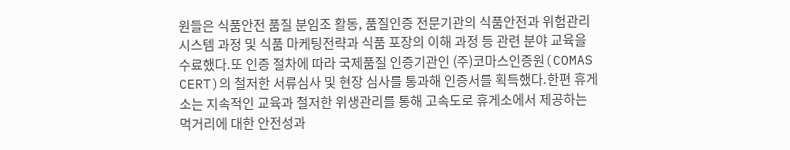원들은 식품안전 품질 분임조 활동, 품질인증 전문기관의 식품안전과 위험관리 시스템 과정 및 식품 마케팅전략과 식품 포장의 이해 과정 등 관련 분야 교육을 수료했다.또 인증 절차에 따라 국제품질 인증기관인 (주)코마스인증원(COMAS CERT)의 철저한 서류심사 및 현장 심사를 통과해 인증서를 획득했다.한편 휴게소는 지속적인 교육과 철저한 위생관리를 통해 고속도로 휴게소에서 제공하는 먹거리에 대한 안전성과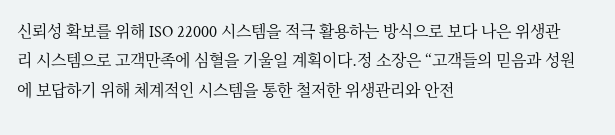신뢰성 확보를 위해 ISO 22000 시스템을 적극 활용하는 방식으로 보다 나은 위생관리 시스템으로 고객만족에 심혈을 기울일 계획이다.정 소장은 “고객들의 믿음과 성원에 보답하기 위해 체계적인 시스템을 통한 철저한 위생관리와 안전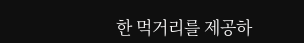한 먹거리를 제공하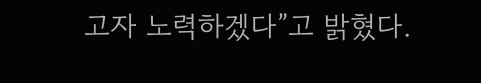고자 노력하겠다”고 밝혔다.